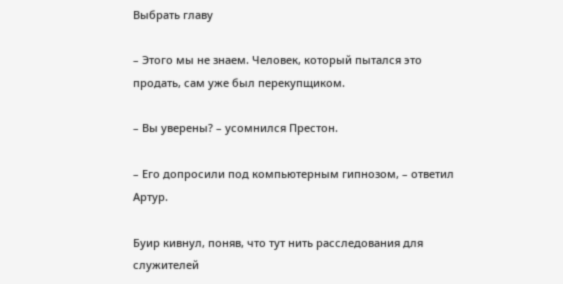Выбрать главу

– Этого мы не знаем. Человек, который пытался это продать, сам уже был перекупщиком.

– Вы уверены? – усомнился Престон.

– Его допросили под компьютерным гипнозом, – ответил Артур.

Буир кивнул, поняв, что тут нить расследования для служителей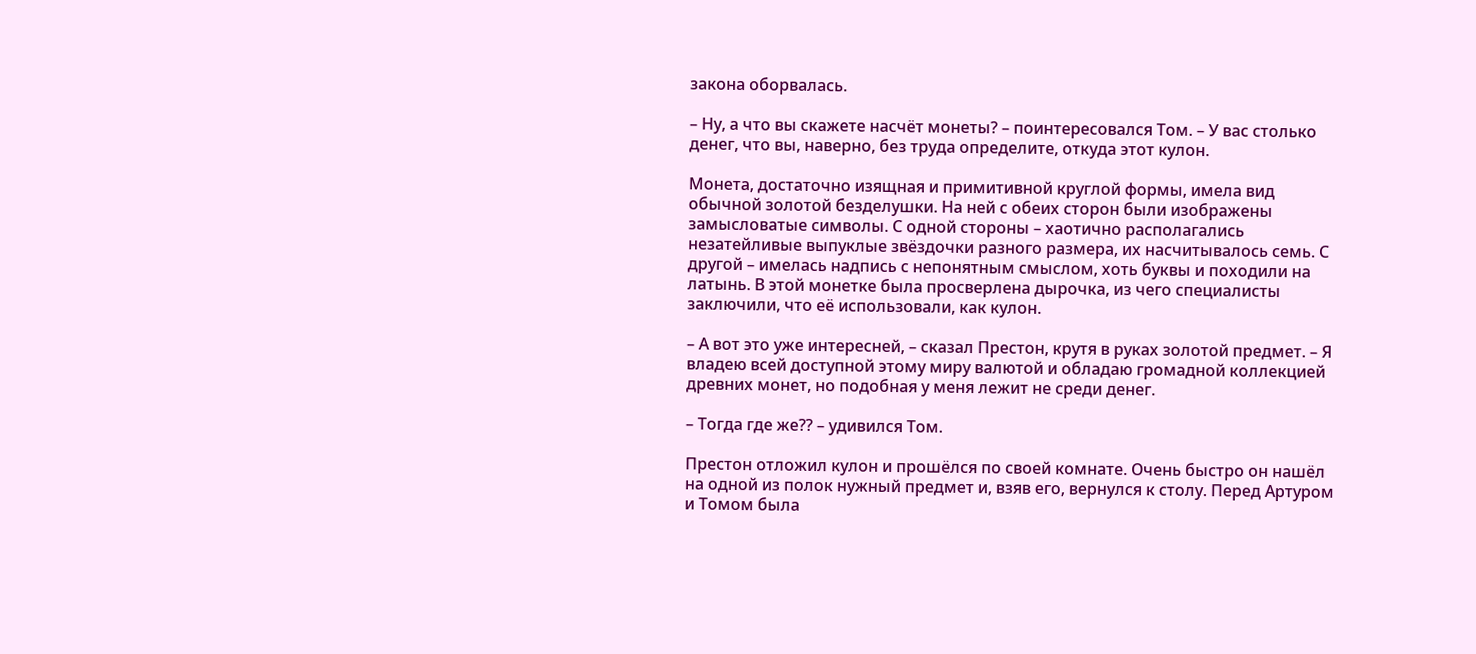закона оборвалась.

– Ну, а что вы скажете насчёт монеты? – поинтересовался Том. – У вас столько денег, что вы, наверно, без труда определите, откуда этот кулон.

Монета, достаточно изящная и примитивной круглой формы, имела вид обычной золотой безделушки. На ней с обеих сторон были изображены замысловатые символы. С одной стороны – хаотично располагались незатейливые выпуклые звёздочки разного размера, их насчитывалось семь. С другой – имелась надпись с непонятным смыслом, хоть буквы и походили на латынь. В этой монетке была просверлена дырочка, из чего специалисты заключили, что её использовали, как кулон.

– А вот это уже интересней, – сказал Престон, крутя в руках золотой предмет. – Я владею всей доступной этому миру валютой и обладаю громадной коллекцией древних монет, но подобная у меня лежит не среди денег.

– Тогда где же?? – удивился Том.

Престон отложил кулон и прошёлся по своей комнате. Очень быстро он нашёл на одной из полок нужный предмет и, взяв его, вернулся к столу. Перед Артуром и Томом была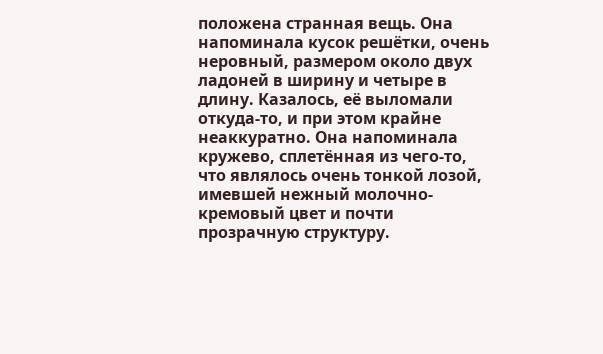положена странная вещь. Она напоминала кусок решётки, очень неровный, размером около двух ладоней в ширину и четыре в длину. Казалось, её выломали откуда-то, и при этом крайне неаккуратно. Она напоминала кружево, сплетённая из чего-то, что являлось очень тонкой лозой, имевшей нежный молочно-кремовый цвет и почти прозрачную структуру.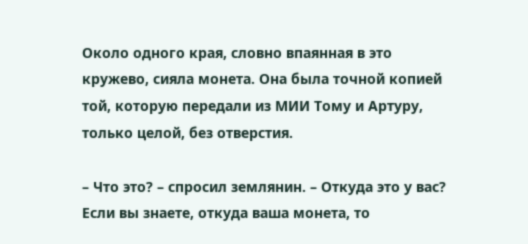Около одного края, словно впаянная в это кружево, сияла монета. Она была точной копией той, которую передали из МИИ Тому и Артуру, только целой, без отверстия.

– Что это? – спросил землянин. – Откуда это у вас? Если вы знаете, откуда ваша монета, то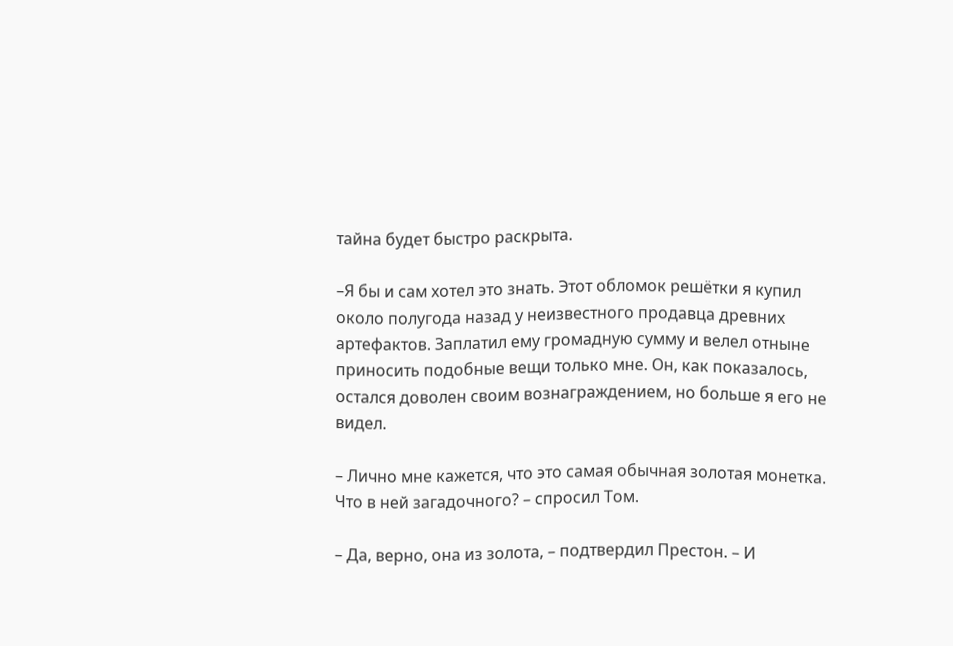тайна будет быстро раскрыта.

–Я бы и сам хотел это знать. Этот обломок решётки я купил около полугода назад у неизвестного продавца древних артефактов. Заплатил ему громадную сумму и велел отныне приносить подобные вещи только мне. Он, как показалось, остался доволен своим вознаграждением, но больше я его не видел.

– Лично мне кажется, что это самая обычная золотая монетка. Что в ней загадочного? – спросил Том.

– Да, верно, она из золота, – подтвердил Престон. – И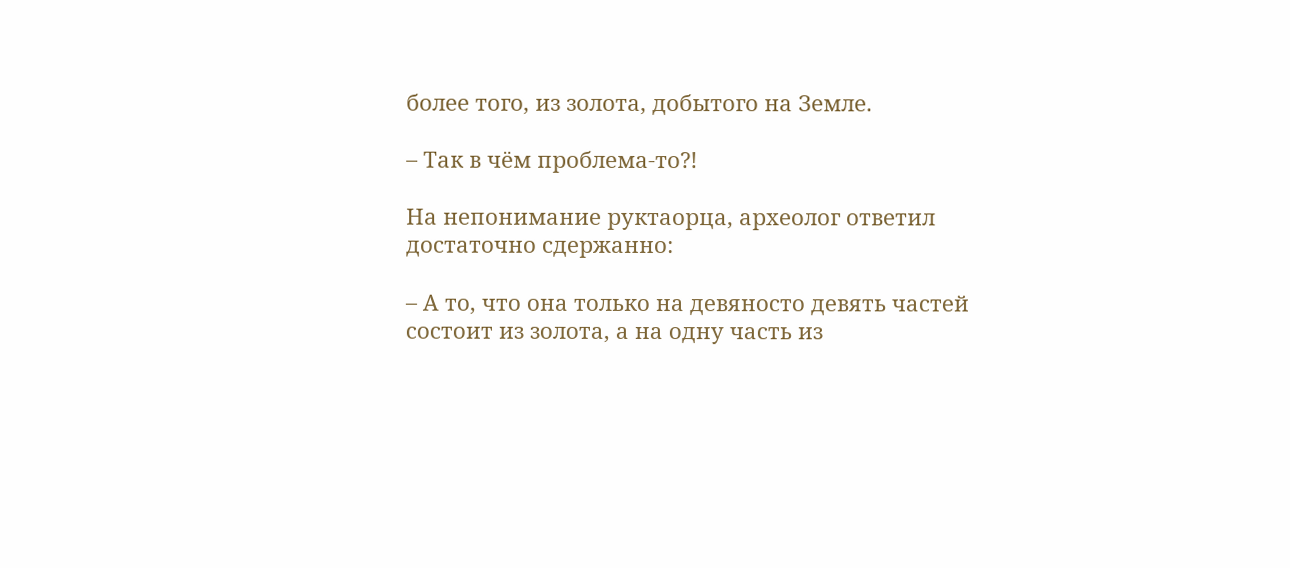более того, из золота, добытого на Земле.

– Так в чём проблема-то?!

На непонимание руктаорца, археолог ответил достаточно сдержанно:

– А то, что она только на девяносто девять частей состоит из золота, а на одну часть из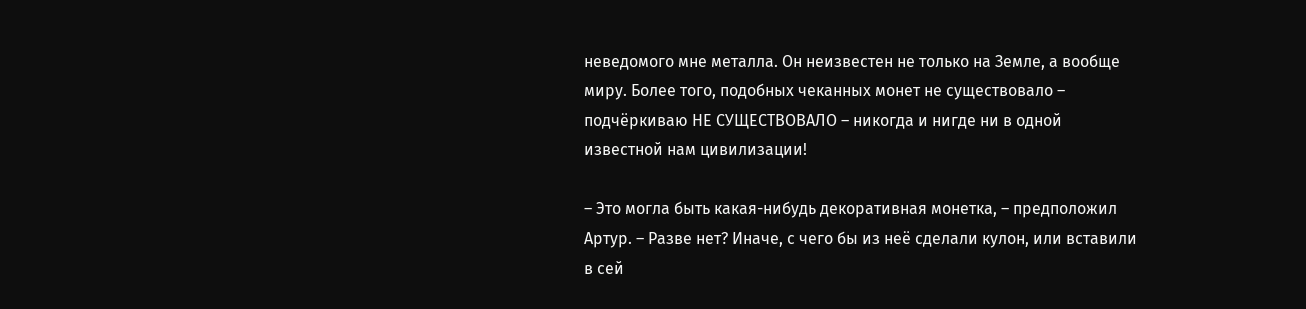неведомого мне металла. Он неизвестен не только на Земле, а вообще миру. Более того, подобных чеканных монет не существовало – подчёркиваю НЕ СУЩЕСТВОВАЛО – никогда и нигде ни в одной известной нам цивилизации!

– Это могла быть какая-нибудь декоративная монетка, – предположил Артур. – Разве нет? Иначе, с чего бы из неё сделали кулон, или вставили в сей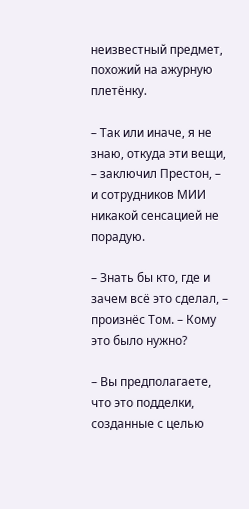неизвестный предмет, похожий на ажурную плетёнку.

– Так или иначе, я не знаю, откуда эти вещи, – заключил Престон, – и сотрудников МИИ никакой сенсацией не порадую.

– Знать бы кто, где и зачем всё это сделал, – произнёс Том. – Кому это было нужно?

– Вы предполагаете, что это подделки, созданные с целью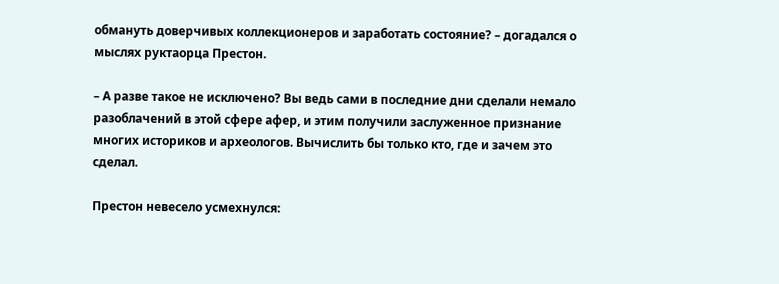обмануть доверчивых коллекционеров и заработать состояние? – догадался о мыслях руктаорца Престон.

– А разве такое не исключено? Вы ведь сами в последние дни сделали немало разоблачений в этой сфере афер, и этим получили заслуженное признание многих историков и археологов. Вычислить бы только кто, где и зачем это сделал.

Престон невесело усмехнулся: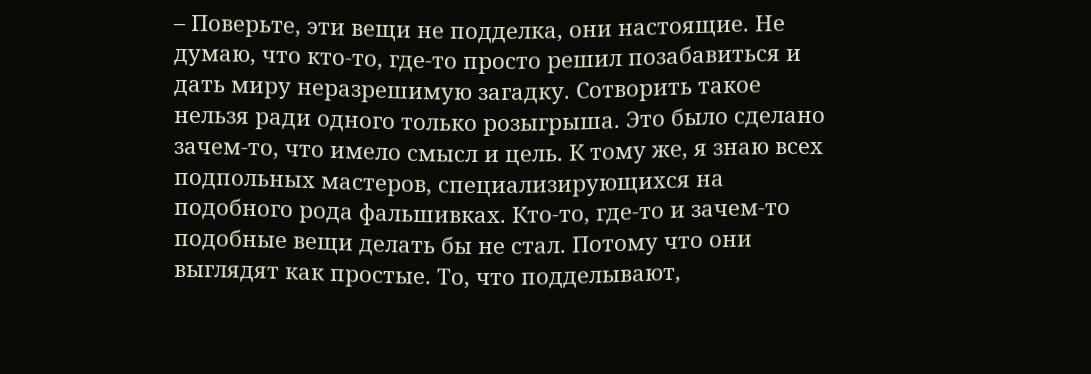– Поверьте, эти вещи не подделка, они настоящие. Не думаю, что кто-то, где-то просто решил позабавиться и дать миру неразрешимую загадку. Сотворить такое нельзя ради одного только розыгрыша. Это было сделано зачем-то, что имело смысл и цель. К тому же, я знаю всех подпольных мастеров, специализирующихся на подобного рода фальшивках. Кто-то, где-то и зачем-то подобные вещи делать бы не стал. Потому что они выглядят как простые. То, что подделывают,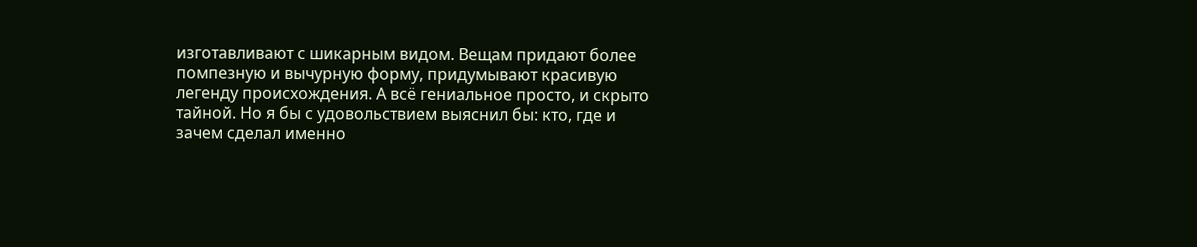изготавливают с шикарным видом. Вещам придают более помпезную и вычурную форму, придумывают красивую легенду происхождения. А всё гениальное просто, и скрыто тайной. Но я бы с удовольствием выяснил бы: кто, где и зачем сделал именно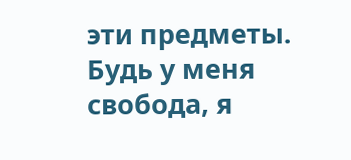эти предметы. Будь у меня свобода, я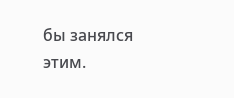бы занялся этим.